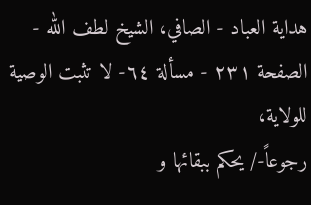هداية العباد - الصافي، الشيخ لطف الله - الصفحة ٢٣١ - مسألة ٦٤- لا تثبت الوصية للولاية،
رجوعاً-/ يحكم ببقائها و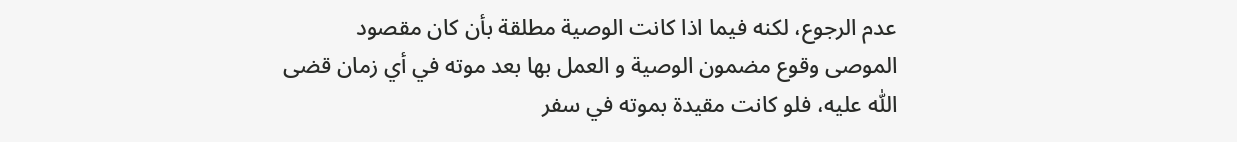عدم الرجوع، لكنه فيما اذا كانت الوصية مطلقة بأن كان مقصود الموصى وقوع مضمون الوصية و العمل بها بعد موته في أي زمان قضى اللّٰه عليه، فلو كانت مقيدة بموته في سفر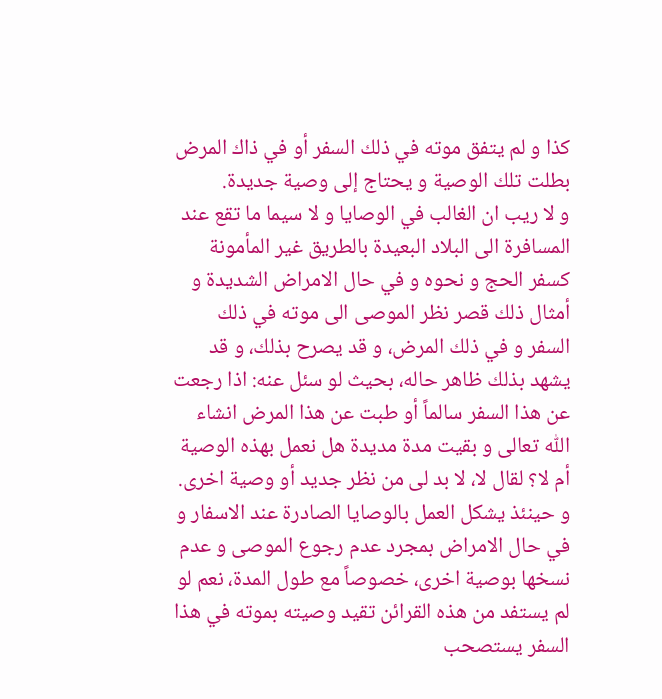كذا و لم يتفق موته في ذلك السفر أو في ذاك المرض بطلت تلك الوصية و يحتاج إلى وصية جديدة.
و لا ريب ان الغالب في الوصايا و لا سيما ما تقع عند المسافرة الى البلاد البعيدة بالطريق غير المأمونة كسفر الحج و نحوه و في حال الامراض الشديدة و أمثال ذلك قصر نظر الموصى الى موته في ذلك السفر و في ذلك المرض، و قد يصرح بذلك، و قد يشهد بذلك ظاهر حاله، بحيث لو سئل عنه: اذا رجعت عن هذا السفر سالماً أو طبت عن هذا المرض انشاء اللّٰه تعالى و بقيت مدة مديدة هل نعمل بهذه الوصية أم لا؟ لقال لا، لا بد لى من نظر جديد أو وصية اخرى. و حينئذ يشكل العمل بالوصايا الصادرة عند الاسفار و في حال الامراض بمجرد عدم رجوع الموصى و عدم نسخها بوصية اخرى، خصوصاً مع طول المدة، نعم لو لم يستفد من هذه القرائن تقيد وصيته بموته في هذا السفر يستصحب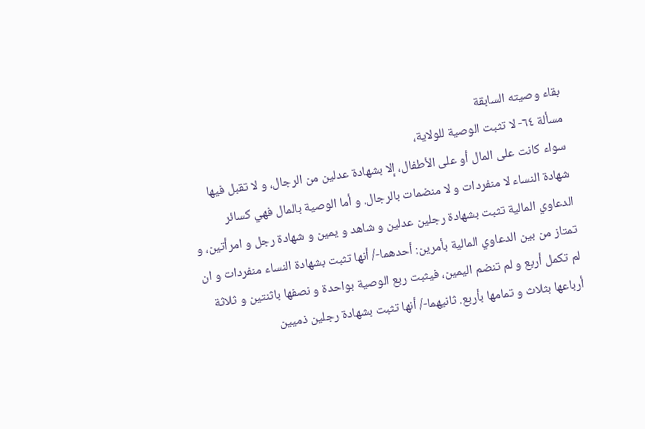بقاء وصيته السابقة
مسألة ٦٤- لا تثبت الوصية للولاية،
سواء كانت على المال أو على الأطفال، إلا بشهادة عدلين من الرجال، و لا تقبل فيها شهادة النساء لا منفردات و لا منضمات بالرجال. و أما الوصية بالمال فهي كسائر الدعاوي المالية تثبت بشهادة رجلين عدلين و شاهد و يمين و شهادة رجل و امرأتين، و تمتاز من بين الدعاوي المالية بأمرين: أحدهما-/ أنها تثبت بشهادة النساء منفردات و ان لم تكمل أربع و لم تنضم اليمين، فيثبت ربع الوصية بواحدة و نصفها باثنتين و ثلاثة أرباعها بثلاث و تمامها بأربع. ثانيهما-/ أنها تثبت بشهادة رجلين ذميين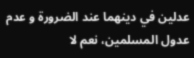عدلين في دينهما عند الضرورة و عدم عدول المسلمين، نعم لا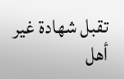تقبل شهادة غير أهل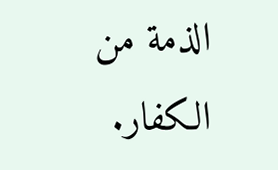الذمة من الكفار.